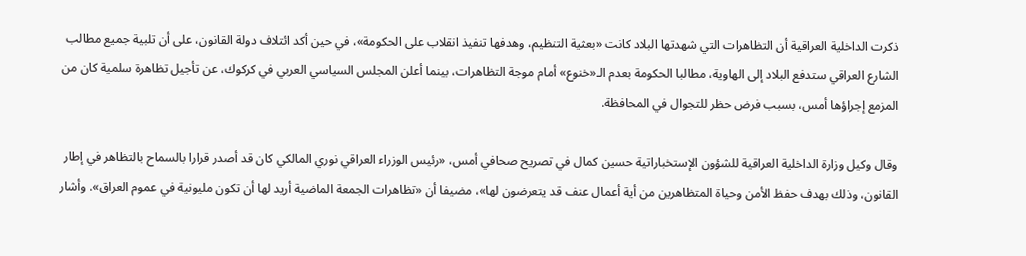ذكرت الداخلية العراقية أن التظاهرات التي شهدتها البلاد كانت «بعثية التنظيم، وهدفها تنفيذ انقلاب على الحكومة»، في حين أكد ائتلاف دولة القانون، على أن تلبية جميع مطالب الشارع العراقي ستدفع البلاد إلى الهاوية، مطالبا الحكومة بعدم الـ«خنوع» أمام موجة التظاهرات، بينما أعلن المجلس السياسي العربي في كركوك، عن تأجيل تظاهرة سلمية كان من المزمع إجراؤها أمس، بسبب فرض حظر للتجوال في المحافظة.

وقال وكيل وزارة الداخلية العراقية للشؤون الإستخباراتية حسين كمال في تصريح صحافي أمس، «رئيس الوزراء العراقي نوري المالكي كان قد أصدر قرارا بالسماح بالتظاهر في إطار القانون، وذلك بهدف حفظ الأمن وحياة المتظاهرين من أية أعمال عنف قد يتعرضون لها»، مضيفا أن «تظاهرات الجمعة الماضية أريد لها أن تكون مليونية في عموم العراق». وأشار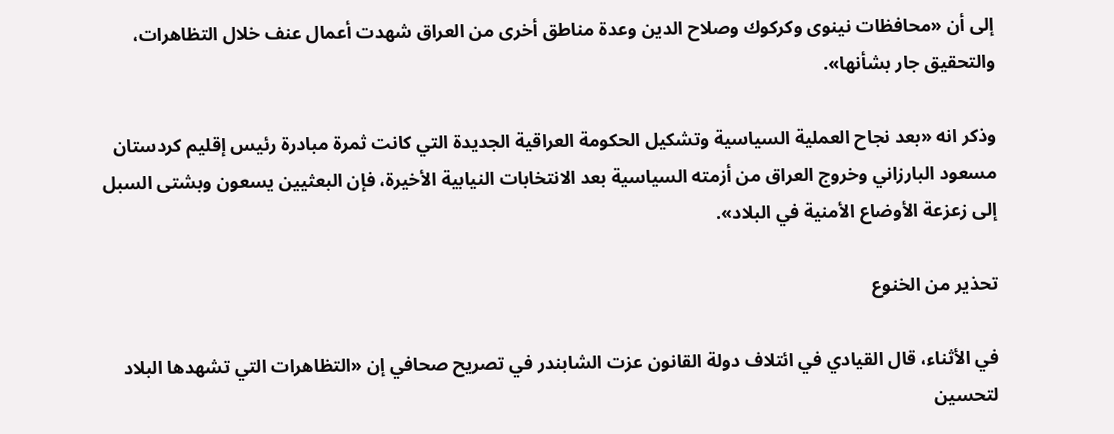إلى أن «محافظات نينوى وكركوك وصلاح الدين وعدة مناطق أخرى من العراق شهدت أعمال عنف خلال التظاهرات، والتحقيق جار بشأنها».

وذكر انه «بعد نجاح العملية السياسية وتشكيل الحكومة العراقية الجديدة التي كانت ثمرة مبادرة رئيس إقليم كردستان مسعود البارزاني وخروج العراق من أزمته السياسية بعد الانتخابات النيابية الأخيرة، فإن البعثيين يسعون وبشتى السبل إلى زعزعة الأوضاع الأمنية في البلاد».

تحذير من الخنوع

في الأثناء، قال القيادي في ائتلاف دولة القانون عزت الشابندر في تصريح صحافي إن «التظاهرات التي تشهدها البلاد لتحسين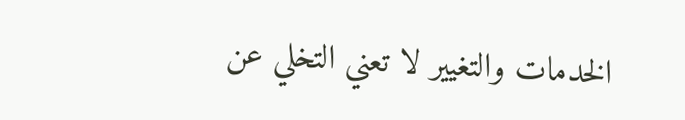الخدمات والتغيير لا تعني التخلي عن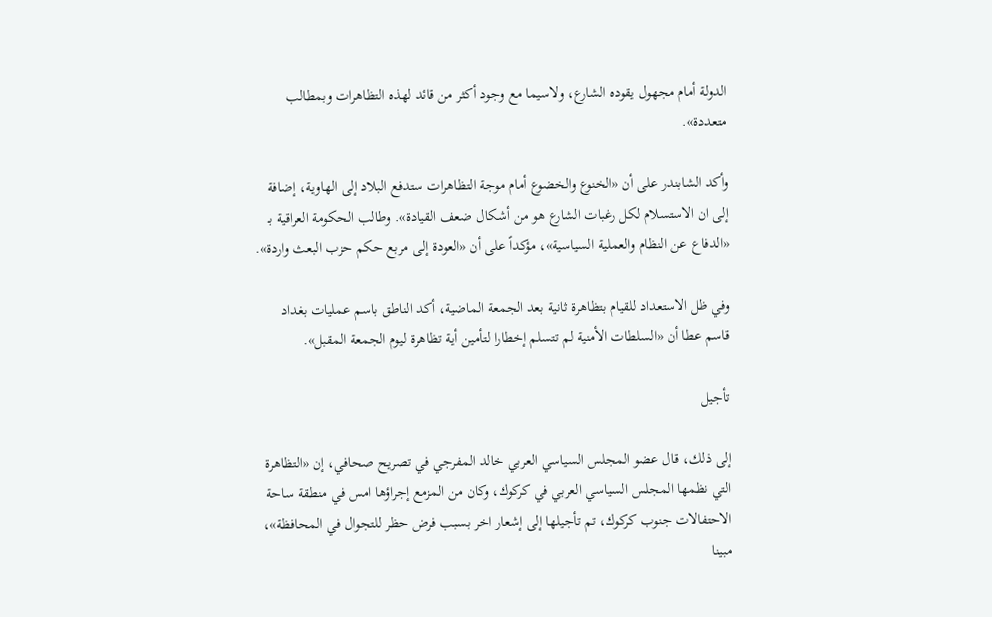الدولة أمام مجهول يقوده الشارع، ولاسيما مع وجود أكثر من قائد لهذه التظاهرات وبمطالب متعددة».

وأكد الشابندر على أن «الخنوع والخضوع أمام موجة التظاهرات ستدفع البلاد إلى الهاوية، إضافة إلى ان الاستسلام لكل رغبات الشارع هو من أشكال ضعف القيادة». وطالب الحكومة العراقية بـ «الدفاع عن النظام والعملية السياسية»، مؤكداً على أن «العودة إلى مربع حكم حزب البعث واردة».

وفي ظل الاستعداد للقيام بتظاهرة ثانية بعد الجمعة الماضية، أكد الناطق باسم عمليات بغداد قاسم عطا أن «السلطات الأمنية لم تتسلم إخطارا لتأمين أية تظاهرة ليوم الجمعة المقبل».

تأجيل

إلى ذلك، قال عضو المجلس السياسي العربي خالد المفرجي في تصريح صحافي، إن «التظاهرة التي نظمها المجلس السياسي العربي في كركوك، وكان من المزمع إجراؤها امس في منطقة ساحة الاحتفالات جنوب كركوك، تم تأجيلها إلى إشعار اخر بسبب فرض حظر للتجوال في المحافظة»، مبينا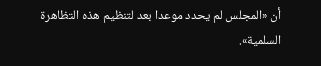أن «المجلس لم يحدد موعدا بعد لتنظيم هذه التظاهرة السلمية».